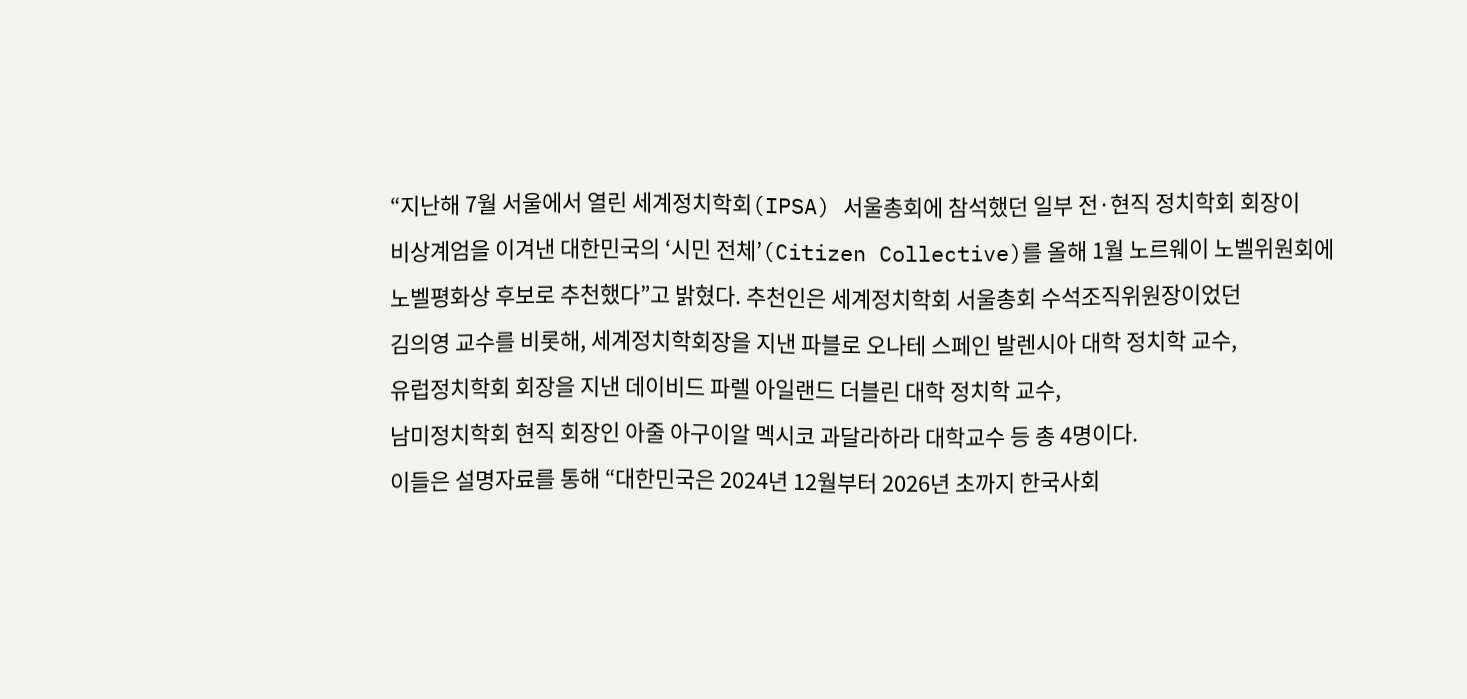“지난해 7월 서울에서 열린 세계정치학회(IPSA) 서울총회에 참석했던 일부 전·현직 정치학회 회장이
비상계엄을 이겨낸 대한민국의 ‘시민 전체’(Citizen Collective)를 올해 1월 노르웨이 노벨위원회에
노벨평화상 후보로 추천했다”고 밝혔다. 추천인은 세계정치학회 서울총회 수석조직위원장이었던
김의영 교수를 비롯해, 세계정치학회장을 지낸 파블로 오나테 스페인 발렌시아 대학 정치학 교수,
유럽정치학회 회장을 지낸 데이비드 파렐 아일랜드 더블린 대학 정치학 교수,
남미정치학회 현직 회장인 아줄 아구이알 멕시코 과달라하라 대학교수 등 총 4명이다.
이들은 설명자료를 통해 “대한민국은 2024년 12월부터 2026년 초까지 한국사회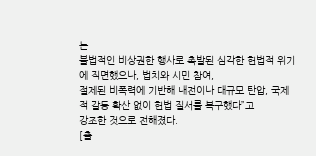는
불법적인 비상권한 행사로 촉발된 심각한 헌법적 위기에 직면했으나, 법치와 시민 참여,
절제된 비폭력에 기반해 내전이나 대규모 탄압, 국제적 갈등 확산 없이 헌법 질서를 복구했다”고
강조한 것으로 전해졌다.
[출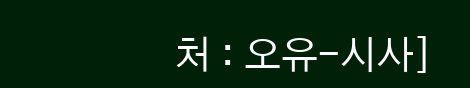처 : 오유-시사]